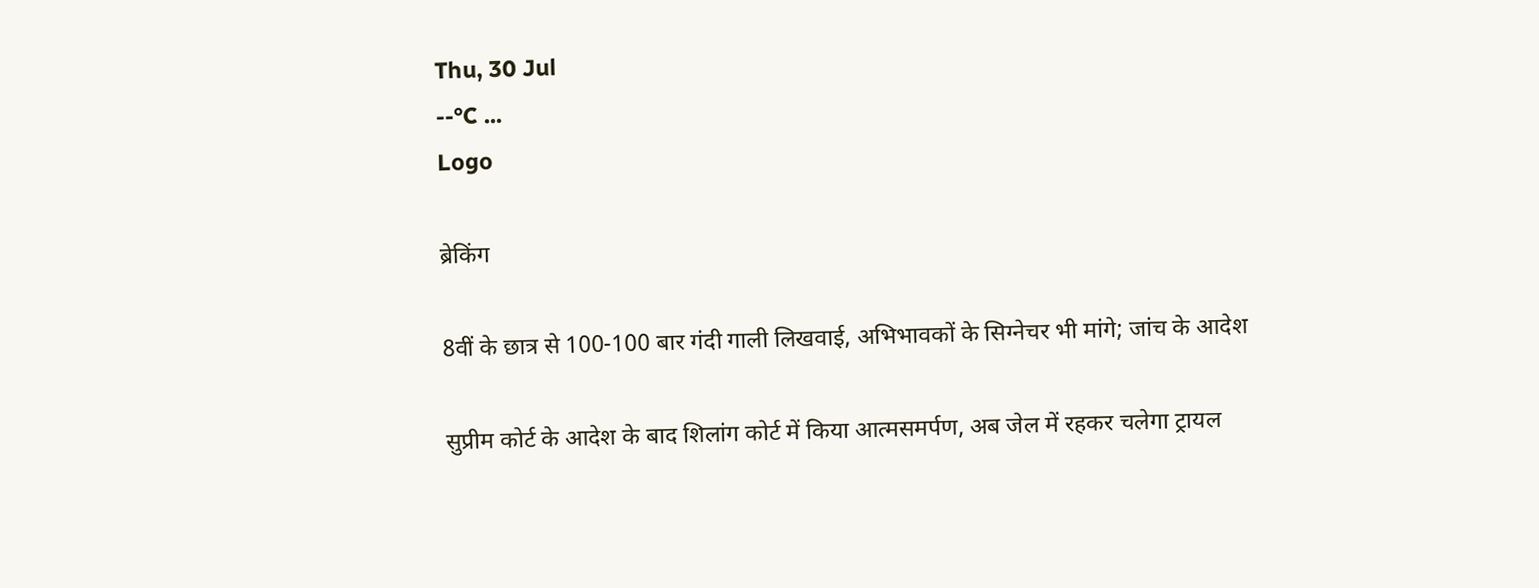Thu, 30 Jul
--°C ...
Logo

ब्रेकिंग

8वीं के छात्र से 100-100 बार गंदी गाली लिखवाई, अभिभावकों के सिग्नेचर भी मांगे; जांच के आदेश

सुप्रीम कोर्ट के आदेश के बाद शिलांग कोर्ट में किया आत्मसमर्पण, अब जेल में रहकर चलेगा ट्रायल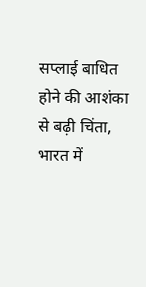सप्लाई बाधित होने की आशंका से बढ़ी चिंता, भारत में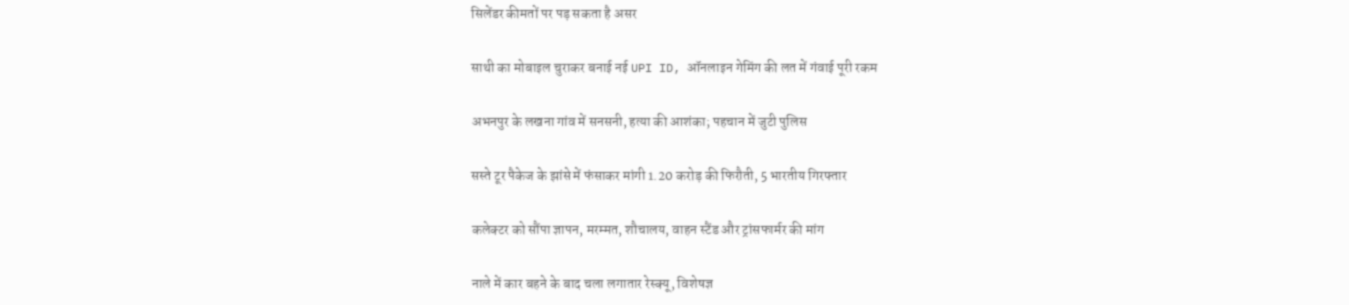सिलेंडर कीमतों पर पड़ सकता है असर

साथी का मोबाइल चुराकर बनाई नई UPI ID, ऑनलाइन गेमिंग की लत में गंवाई पूरी रकम

अभनपुर के लखना गांव में सनसनी, हत्या की आशंका; पहचान में जुटी पुलिस

सस्ते टूर पैकेज के झांसे में फंसाकर मांगी 1.20 करोड़ की फिरौती, 5 भारतीय गिरफ्तार

कलेक्टर को सौंपा ज्ञापन, मरम्मत, शौचालय, वाहन स्टैंड और ट्रांसफार्मर की मांग

नाले में कार बहने के बाद चला लगातार रेस्क्यू, विशेषज्ञ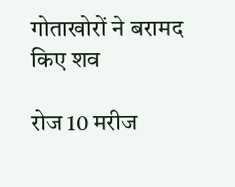गोताखोरों ने बरामद किए शव

रोज 10 मरीज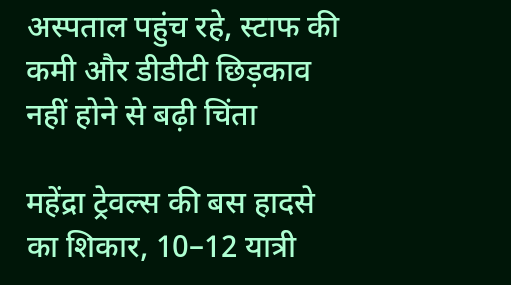अस्पताल पहुंच रहे, स्टाफ की कमी और डीडीटी छिड़काव नहीं होने से बढ़ी चिंता

महेंद्रा ट्रेवल्स की बस हादसे का शिकार, 10–12 यात्री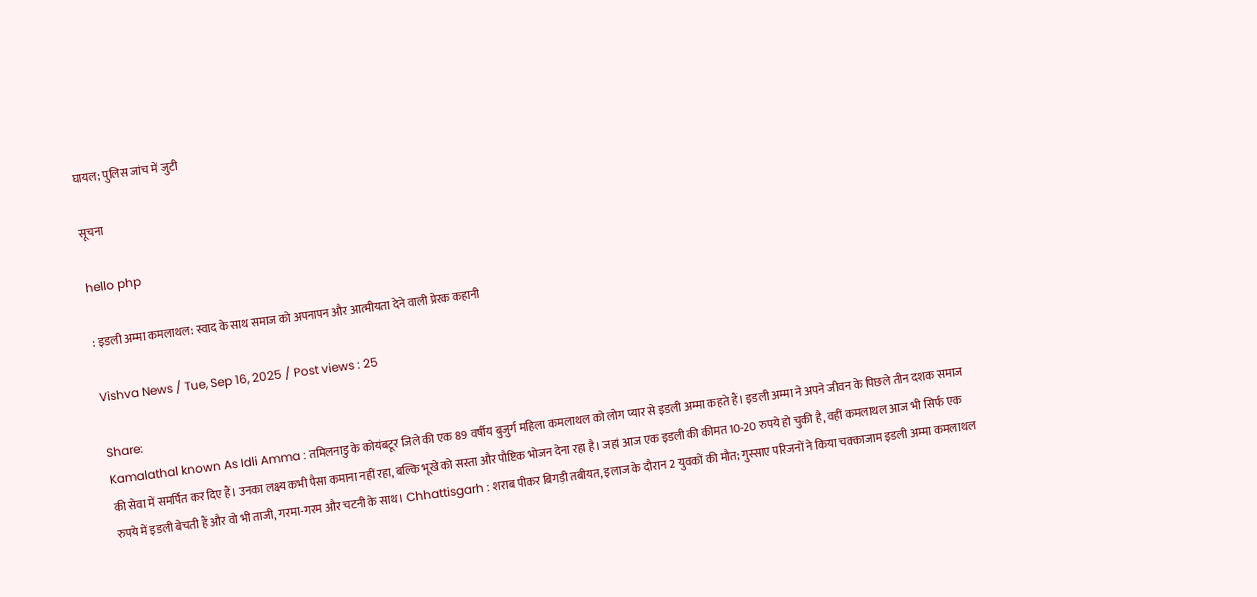घायल; पुलिस जांच में जुटी

सूचना

hello php

: इडली अम्मा कमलाथल: स्वाद के साथ समाज को अपनापन और आत्मीयता देने वाली प्रेरक कहानी

Vishva News / Tue, Sep 16, 2025 / Post views : 25

Share:
Kamalathal known As Idli Amma : तमिलनाडु के कोयंबटूर जिले की एक 89 वर्षीय बुजुर्ग महिला कमलाथल को लोग प्यार से इडली अम्मा कहते हैं। इडली अम्मा ने अपने जीवन के पिछले तीन दशक समाज की सेवा में समर्पित कर दिए हैं। उनका लक्ष्य कभी पैसा कमाना नहीं रहा, बल्कि भूखे को सस्ता और पौष्टिक भोजन देना रहा है। जहां आज एक इडली की कीमत 10-20 रुपये हो चुकी है, वहीं कमलाथल आज भी सिर्फ एक रुपये में इडली बेचती हैं और वो भी ताजी, गरमा-गरम और चटनी के साथ। Chhattisgarh : शराब पीकर बिगड़ी तबीयत, इलाज के दौरान 2 युवकों की मौत; गुस्साए परिजनों ने किया चक्काजाम इडली अम्मा कमलाथल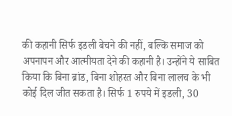की कहानी सिर्फ इडली बेचने की नहीं, बल्कि समाज को अपनापन और आत्मीयता देने की कहानी है। उन्होंने ये साबित किया कि बिना ब्रांड, बिना शोहरत और बिना लालच के भी कोई दिल जीत सकता है। सिर्फ 1 रुपये में इडली, 30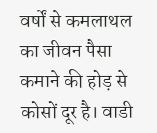वर्षों से कमलाथल का जीवन पैसा कमाने की होड़ से कोसों दूर है। वाडी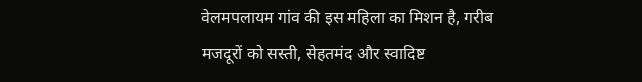वेलमपलायम गांव की इस महिला का मिशन है, गरीब मजदूरों को सस्ती, सेहतमंद और स्वादिष्ट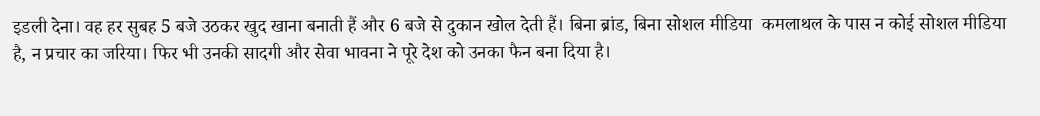इडली देना। वह हर सुबह 5 बजे उठकर खुद खाना बनाती हैं और 6 बजे से दुकान खोल देती हैं। बिना ब्रांड, बिना सोशल मीडिया  कमलाथल के पास न कोई सोशल मीडिया है, न प्रचार का जरिया। फिर भी उनकी सादगी और सेवा भावना ने पूरे देश को उनका फैन बना दिया है।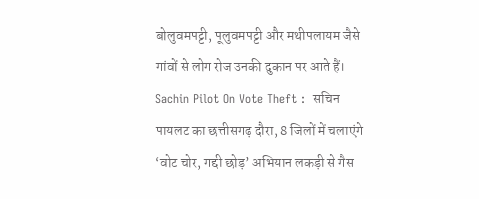बोलुवमपट्टी, पूलुवमपट्टी और मथीपलायम जैसे गांवों से लोग रोज उनकी दुकान पर आते हैं। Sachin Pilot On Vote Theft :  सचिन पायलट का छत्तीसगढ़ दौरा, 8 जिलों में चलाएंगे ‘वोट चोर, गद्दी छोड़’ अभियान लकड़ी से गैस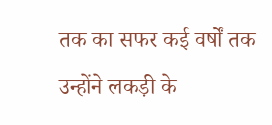तक का सफर कई वर्षों तक उन्होंने लकड़ी के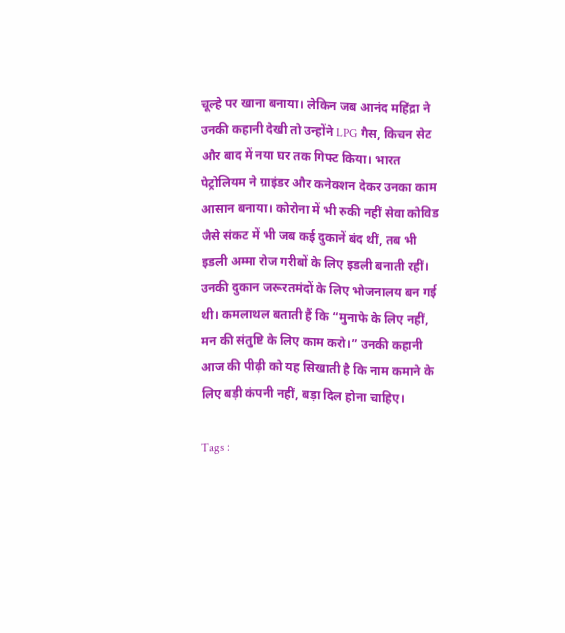चूल्हे पर खाना बनाया। लेकिन जब आनंद महिंद्रा ने उनकी कहानी देखी तो उन्होंने LPG गैस, किचन सेट और बाद में नया घर तक गिफ्ट किया। भारत पेट्रोलियम ने ग्राइंडर और कनेक्शन देकर उनका काम आसान बनाया। कोरोना में भी रुकी नहीं सेवा कोविड जैसे संकट में भी जब कई दुकानें बंद थीं, तब भी इडली अम्मा रोज गरीबों के लिए इडली बनाती रहीं। उनकी दुकान जरूरतमंदों के लिए भोजनालय बन गई थी। कमलाथल बताती हैं कि “मुनाफे के लिए नहीं, मन की संतुष्टि के लिए काम करो।” उनकी कहानी आज की पीढ़ी को यह सिखाती है कि नाम कमाने के लिए बड़ी कंपनी नहीं, बड़ा दिल होना चाहिए।

Tags :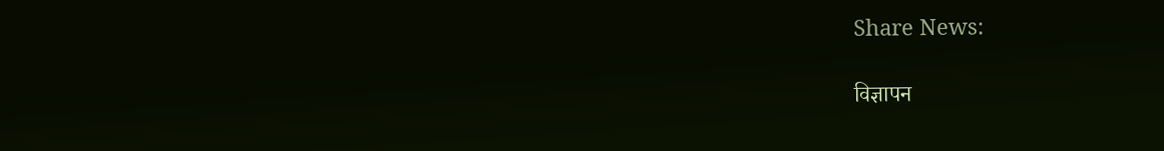Share News:

विज्ञापन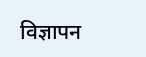विज्ञापन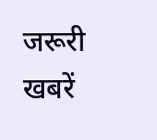जरूरी खबरें